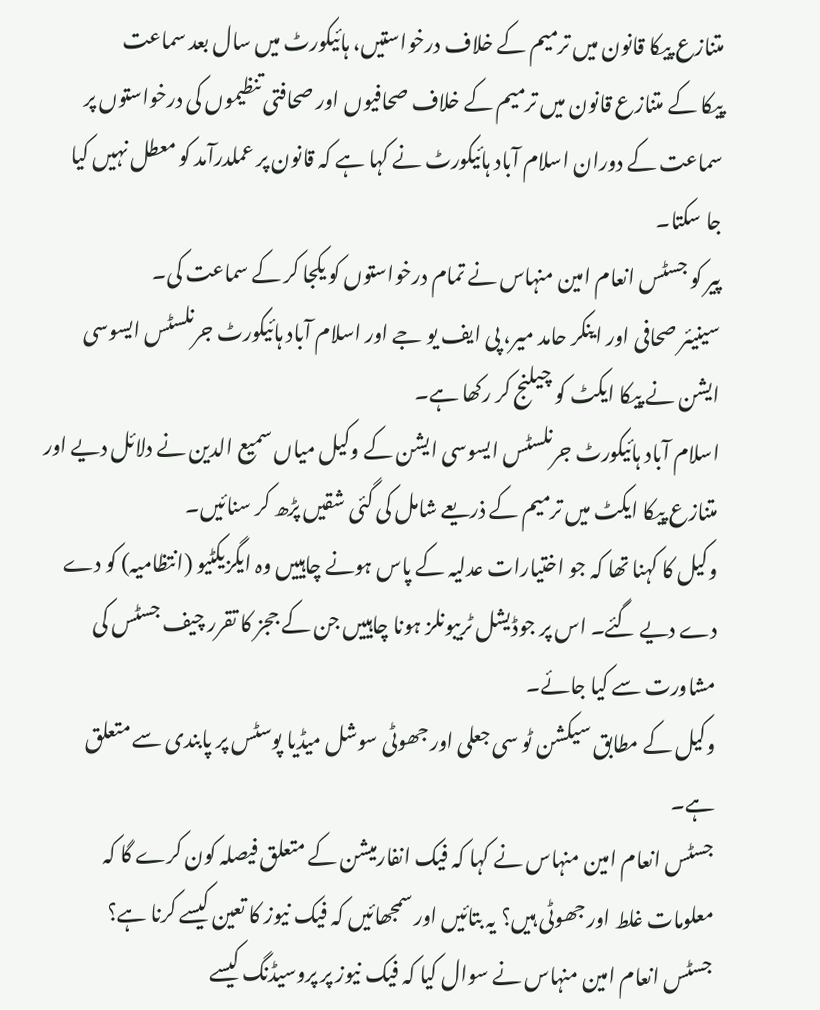متنازع پیکا قانون میں ترمیم کے خلاف درخواستیں، ہائیکورٹ میں سال بعد سماعت
پیکا کے متنازع قانون میں ترمیم کے خلاف صحافیوں اور صحافتی تنظیموں کی درخواستوں پر سماعت کے دوران اسلام آباد ہائیکورٹ نے کہا ہے کہ قانون پر عملدرآمد کو معطل نہیں کیا جا سکتا۔
پیر کو جسٹس انعام امین منہاس نے تمام درخواستوں کو یکجا کر کے سماعت کی۔
سینیئر صحافی اور اینکر حامد میر، پی ایف یو جے اور اسلام آباد ہائیکورٹ جرنلسٹس ایسوسی ایشن نے پیکا ایکٹ کو چیلنج کر رکھا ہے۔
اسلام آباد ہائیکورٹ جرنلسٹس ایسوسی ایشن کے وکیل میاں سمیع الدین نے دلائل دیے اور متنازع پیکا ایکٹ میں ترمیم کے ذریعے شامل کی گئی شقیں پڑھ کر سنائیں۔
وکیل کا کہنا تھا کہ جو اختیارات عدلیہ کے پاس ہونے چاہییں وہ ایگزیکٹيو (انتظامیہ) کو دے دے دیے گئے۔ اس پر جوڈیشل ٹریبونلز ہونا چاہییں جن کے ججز کا تقرر چیف جسٹس کی مشاورت سے کیا جائے۔
وکیل کے مطابق سیکشن ٹو سی جعلی اور جھوٹی سوشل میڈیا پوسٹس پر پابندی سے متعلق ہے۔
جسٹس انعام امین منہاس نے کہا کہ فیک انفارمیشن کے متعلق فیصلہ کون کرے گا کہ معلومات غلط اور جھوٹی ہیں؟ یہ بتائیں اور سمجھائیں کہ فیک نیوز کا تعین کیسے کرنا ہے؟
جسٹس انعام امین منہاس نے سوال کیا کہ فیک نیوز پر پروسیڈنگ کیسے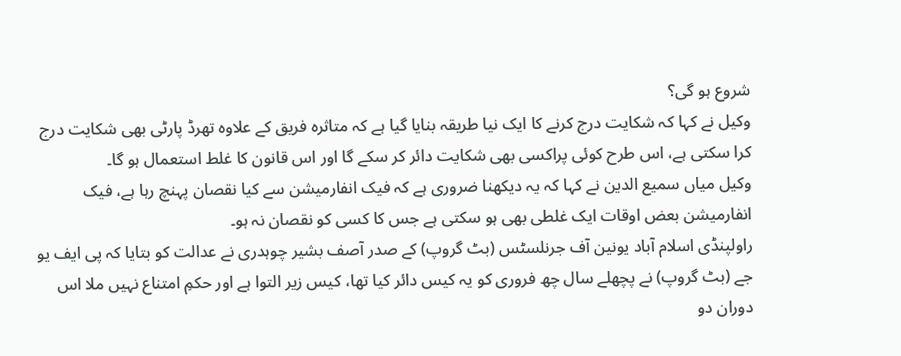شروع ہو گی؟
وکیل نے کہا کہ شکایت درج کرنے کا ایک نیا طریقہ بنایا گیا ہے کہ متاثرہ فریق کے علاوہ تھرڈ پارٹی بھی شکایت درج کرا سکتی ہے، اس طرح کوئی پراکسی بھی شکایت دائر کر سکے گا اور اس قانون کا غلط استعمال ہو گا۔
وکیل میاں سمیع الدین نے کہا کہ یہ دیکھنا ضروری ہے کہ فیک انفارمیشن سے کیا نقصان پہنچ رہا ہے، فیک انفارمیشن بعض اوقات ایک غلطی بھی ہو سکتی ہے جس کا کسی کو نقصان نہ ہو۔
راولپنڈی اسلام آباد یونین آف جرنلسٹس (بٹ گروپ) کے صدر آصف بشیر چوہدری نے عدالت کو بتایا کہ پی ایف یو جے (بٹ گروپ) نے پچھلے سال چھ فروری کو یہ کیس دائر کیا تھا، کیس زیر التوا ہے اور حکمِ امتناع نہیں ملا اس دوران دو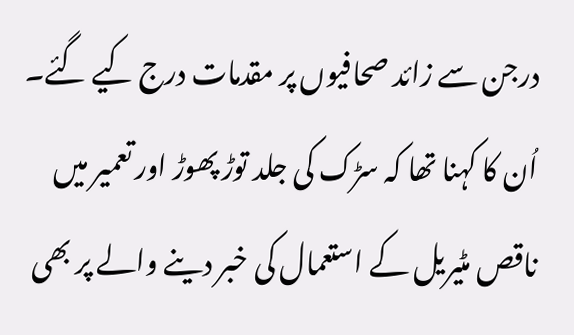درجن سے زائد صحافیوں پر مقدمات درج کیے گئے۔
اُن کا کہنا تھا کہ سڑک کی جلد توڑ پھوڑ اور تعمیر میں ناقص مٹیریل کے استعمال کی خبر دینے والے پر بھی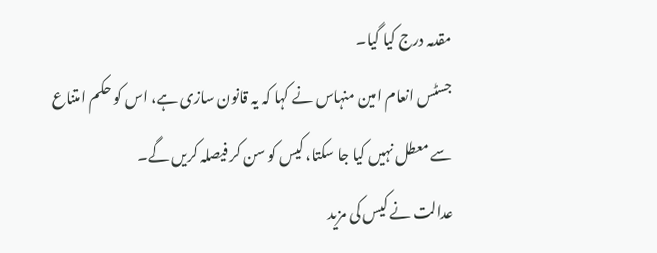مقدمہ درج کیا گیا۔
جسٹس انعام امین منہاس نے کہا کہ یہ قانون سازی ہے، اس کو حکم امتناع سے معطل نہیں کیا جا سکتا، کیس کو سن کر فیصلہ کریں گے۔
عدالت نے کیس کی مزید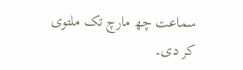سماعت چھ مارچ تک ملتوی کر دی۔